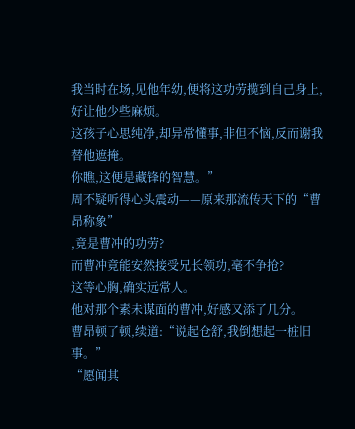我当时在场,见他年幼,便将这功劳揽到自己身上,好让他少些麻烦。
这孩子心思纯净,却异常懂事,非但不恼,反而谢我替他遮掩。
你瞧,这便是藏锋的智慧。”
周不疑听得心头震动——原来那流传天下的“曹昂称象”
,竟是曹冲的功劳?
而曹冲竟能安然接受兄长领功,毫不争抢?
这等心胸,确实远常人。
他对那个素未谋面的曹冲,好感又添了几分。
曹昂顿了顿,续道:“说起仓舒,我倒想起一桩旧事。”
“愿闻其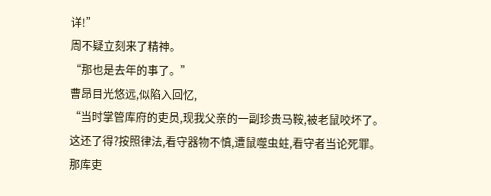详!”
周不疑立刻来了精神。
“那也是去年的事了。”
曹昂目光悠远,似陷入回忆,
“当时掌管库府的吏员,现我父亲的一副珍贵马鞍,被老鼠咬坏了。
这还了得?按照律法,看守器物不慎,遭鼠噬虫蛀,看守者当论死罪。
那库吏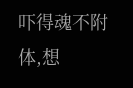吓得魂不附体,想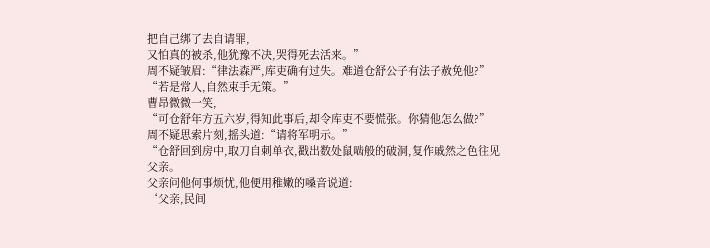把自己绑了去自请罪,
又怕真的被杀,他犹豫不决,哭得死去活来。”
周不疑皱眉:“律法森严,库吏确有过失。难道仓舒公子有法子赦免他?”
“若是常人,自然束手无策。”
曹昂微微一笑,
“可仓舒年方五六岁,得知此事后,却令库吏不要慌张。你猜他怎么做?”
周不疑思索片刻,摇头道:“请将军明示。”
“仓舒回到房中,取刀自刺单衣,戳出数处鼠啮般的破洞,复作戚然之色往见父亲。
父亲问他何事烦忧,他便用稚嫩的嗓音说道:
‘父亲,民间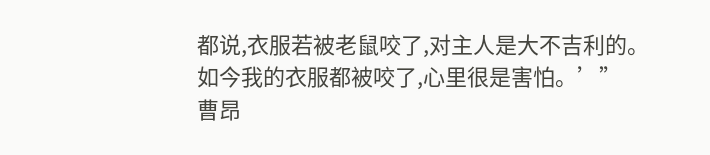都说,衣服若被老鼠咬了,对主人是大不吉利的。
如今我的衣服都被咬了,心里很是害怕。’”
曹昂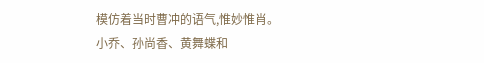模仿着当时曹冲的语气,惟妙惟肖。
小乔、孙尚香、黄舞蝶和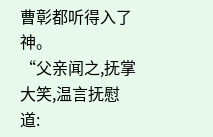曹彰都听得入了神。
“父亲闻之,抚掌大笑,温言抚慰道: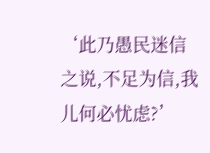‘此乃愚民迷信之说,不足为信,我儿何必忧虑?’